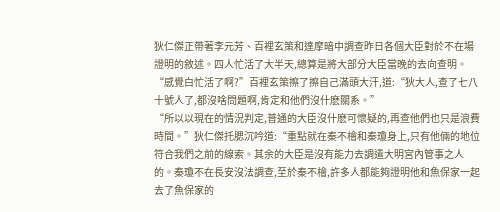狄仁傑正帶著李元芳、百裡玄策和達摩暗中調查昨日各個大臣對於不在場證明的敘述。四人忙活了大半天,總算是將大部分大臣當晚的去向查明。
“感覺白忙活了啊?”百裡玄策擦了擦自己滿頭大汗,道:“狄大人,查了七八十號人了,都沒啥問題啊,肯定和他們沒什麽關系。”
“所以以現在的情況判定,普通的大臣沒什麽可懷疑的,再查他們也只是浪費時間。”狄仁傑托腮沉吟道:“重點就在秦不檜和秦瓊身上,只有他倆的地位符合我們之前的線索。其余的大臣是沒有能力去調遣大明宮內管事之人的。秦瓊不在長安沒法調查,至於秦不檜,許多人都能夠證明他和魚保家一起去了魚保家的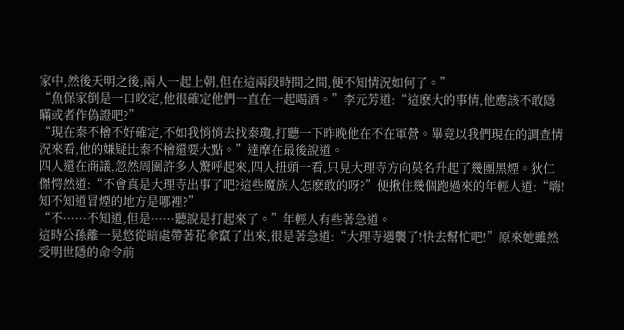家中,然後天明之後,兩人一起上朝,但在這兩段時間之間,便不知情況如何了。”
“魚保家倒是一口咬定,他很確定他們一直在一起喝酒。”李元芳道:“這麽大的事情,他應該不敢隱瞞或者作偽證吧?”
“現在秦不檜不好確定,不如我悄悄去找秦瓊,打聽一下昨晚他在不在軍營。畢竟以我們現在的調查情況來看,他的嫌疑比秦不檜還要大點。”達摩在最後說道。
四人還在商議,忽然周圍許多人驚呼起來,四人扭頭一看,只見大理寺方向莫名升起了幾團黑煙。狄仁傑愕然道:“不會真是大理寺出事了吧?這些魔族人怎麽敢的呀?”便揪住幾個跑過來的年輕人道:“嗨!知不知道冒煙的地方是哪裡?”
“不······不知道,但是······聽說是打起來了。”年輕人有些著急道。
這時公孫離一晃悠從暗處帶著花傘竄了出來,很是著急道:“大理寺遇襲了!快去幫忙吧!”原來她雖然受明世隱的命令前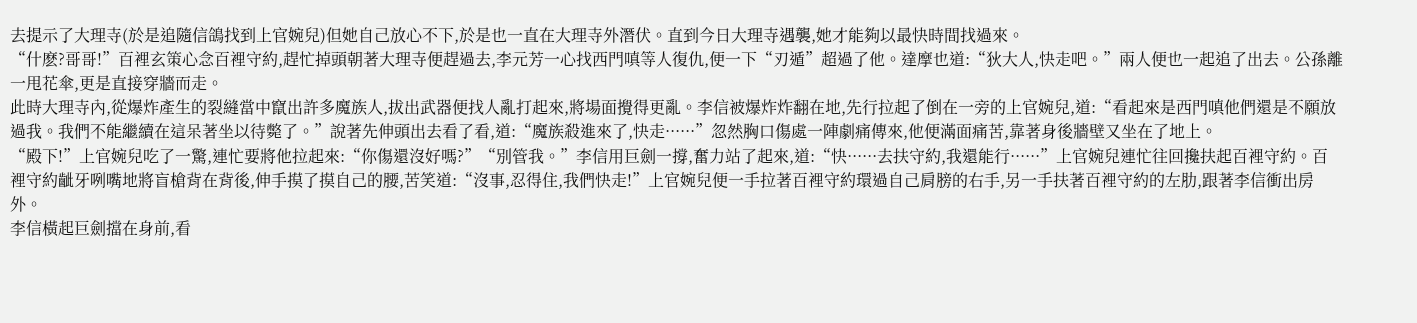去提示了大理寺(於是追隨信鴿找到上官婉兒)但她自己放心不下,於是也一直在大理寺外潛伏。直到今日大理寺遇襲,她才能夠以最快時間找過來。
“什麽?哥哥!”百裡玄策心念百裡守約,趕忙掉頭朝著大理寺便趕過去,李元芳一心找西門嗔等人復仇,便一下“刃遁”超過了他。達摩也道:“狄大人,快走吧。”兩人便也一起追了出去。公孫離一甩花傘,更是直接穿牆而走。
此時大理寺內,從爆炸產生的裂縫當中竄出許多魔族人,拔出武器便找人亂打起來,將場面攪得更亂。李信被爆炸炸翻在地,先行拉起了倒在一旁的上官婉兒,道:“看起來是西門嗔他們還是不願放過我。我們不能繼續在這呆著坐以待斃了。”說著先伸頭出去看了看,道:“魔族殺進來了,快走······”忽然胸口傷處一陣劇痛傳來,他便滿面痛苦,靠著身後牆壁又坐在了地上。
“殿下!”上官婉兒吃了一驚,連忙要將他拉起來:“你傷還沒好嗎?”“別管我。”李信用巨劍一撐,奮力站了起來,道:“快······去扶守約,我還能行······”上官婉兒連忙往回攙扶起百裡守約。百裡守約齜牙咧嘴地將盲槍背在背後,伸手摸了摸自己的腰,苦笑道:“沒事,忍得住,我們快走!”上官婉兒便一手拉著百裡守約環過自己肩膀的右手,另一手扶著百裡守約的左肋,跟著李信衝出房外。
李信橫起巨劍擋在身前,看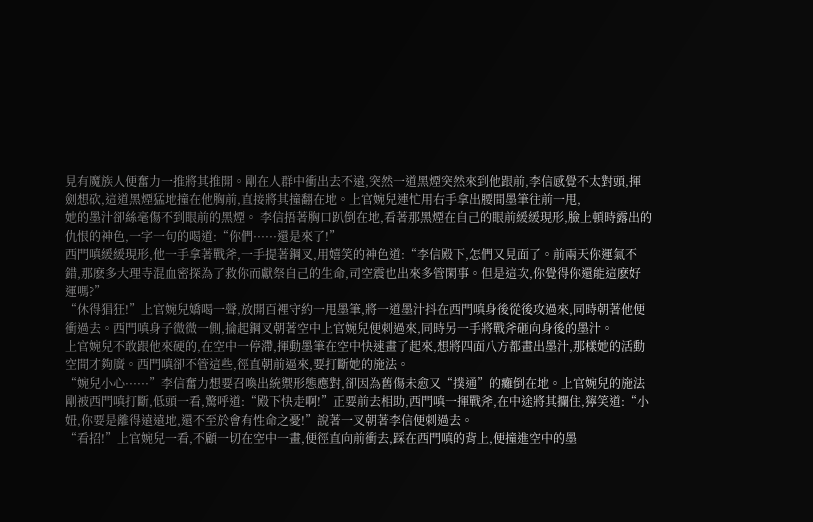見有魔族人便奮力一推將其推開。剛在人群中衝出去不遠,突然一道黑煙突然來到他跟前,李信感覺不太對頭,揮劍想砍,這道黑煙猛地撞在他胸前,直接將其撞翻在地。上官婉兒連忙用右手拿出腰間墨筆往前一甩,
她的墨汁卻絲毫傷不到眼前的黑煙。 李信捂著胸口趴倒在地,看著那黑煙在自己的眼前緩緩現形,臉上頓時露出的仇恨的神色,一字一句的喝道:“你們······還是來了!”
西門嗔緩緩現形,他一手拿著戰斧,一手提著鋼叉,用嬉笑的神色道:“李信殿下,怎們又見面了。前兩天你運氣不錯,那麽多大理寺混血密探為了救你而獻祭自己的生命,司空震也出來多管閑事。但是這次,你覺得你還能這麽好運嗎?”
“休得猖狂!”上官婉兒嬌喝一聲,放開百裡守約一甩墨筆,將一道墨汁抖在西門嗔身後從後攻過來,同時朝著他便衝過去。西門嗔身子微微一側,掄起鋼叉朝著空中上官婉兒便刺過來,同時另一手將戰斧砸向身後的墨汁。
上官婉兒不敢跟他來硬的,在空中一停滯,揮動墨筆在空中快速畫了起來,想將四面八方都畫出墨汁,那樣她的活動空間才夠廣。西門嗔卻不管這些,徑直朝前逼來,要打斷她的施法。
“婉兒小心······”李信奮力想要召喚出統禦形態應對,卻因為舊傷未愈又“撲通”的癱倒在地。上官婉兒的施法剛被西門嗔打斷,低頭一看,驚呼道:“殿下快走啊!”正要前去相助,西門嗔一揮戰斧,在中途將其攔住,獰笑道:“小妞,你要是離得遠遠地,還不至於會有性命之憂!”說著一叉朝著李信便刺過去。
“看招!”上官婉兒一看,不顧一切在空中一畫,便徑直向前衝去,踩在西門嗔的背上,便撞進空中的墨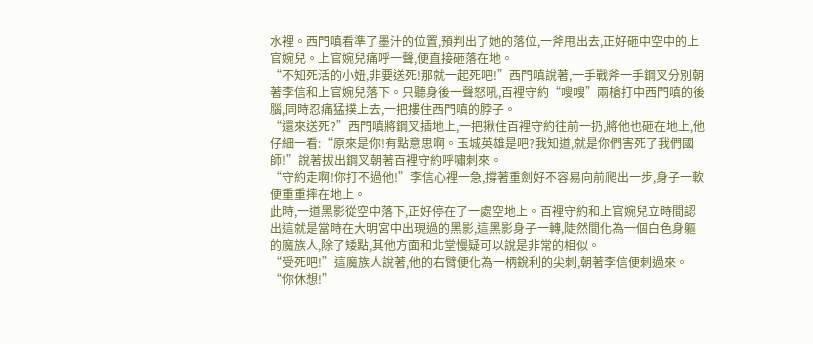水裡。西門嗔看準了墨汁的位置,預判出了她的落位,一斧甩出去,正好砸中空中的上官婉兒。上官婉兒痛呼一聲,便直接砸落在地。
“不知死活的小妞,非要送死!那就一起死吧!”西門嗔說著,一手戰斧一手鋼叉分別朝著李信和上官婉兒落下。只聽身後一聲怒吼,百裡守約“嗖嗖”兩槍打中西門嗔的後腦,同時忍痛猛撲上去,一把摟住西門嗔的脖子。
“還來送死?”西門嗔將鋼叉插地上,一把揪住百裡守約往前一扔,將他也砸在地上,他仔細一看:“原來是你!有點意思啊。玉城英雄是吧?我知道,就是你們害死了我們國師!”說著拔出鋼叉朝著百裡守約呼嘯刺來。
“守約走啊!你打不過他!”李信心裡一急,撐著重劍好不容易向前爬出一步,身子一軟便重重摔在地上。
此時,一道黑影從空中落下,正好停在了一處空地上。百裡守約和上官婉兒立時間認出這就是當時在大明宮中出現過的黑影,這黑影身子一轉,陡然間化為一個白色身軀的魔族人,除了矮點,其他方面和北堂慢疑可以說是非常的相似。
“受死吧!”這魔族人說著,他的右臂便化為一柄銳利的尖刺,朝著李信便刺過來。
“你休想!”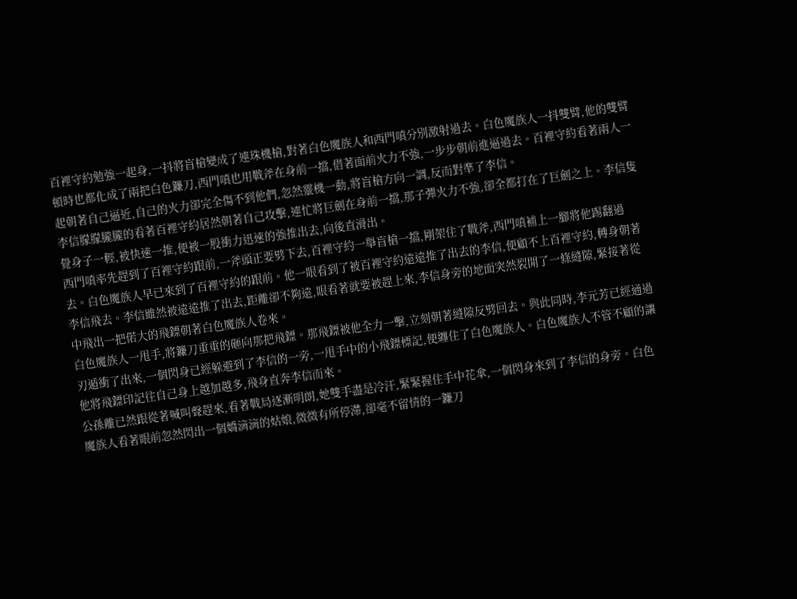百裡守約勉強一起身,一抖將盲槍變成了連珠機槍,對著白色魔族人和西門嗔分別激射過去。白色魔族人一抖雙臂,他的雙臂頓時也都化成了兩把白色鐮刀,西門嗔也用戰斧在身前一擋,借著面前火力不強,一步步朝前進逼過去。百裡守約看著兩人一起朝著自己逼近,自己的火力卻完全傷不到他們,忽然靈機一動,將盲槍方向一調,反而對準了李信。
李信朦朦朧朧的看著百裡守約居然朝著自己攻擊,連忙將巨劍在身前一擋,那子彈火力不強,卻全都打在了巨劍之上。李信隻覺身子一輕,被快速一推,便被一股衝力迅速的強推出去,向後直滑出。
西門嗔率先趕到了百裡守約跟前,一斧頭正要劈下去,百裡守約一舉盲槍一擋,剛架住了戰斧,西門嗔補上一腳將他踢翻過去。白色魔族人早已來到了百裡守約的跟前。他一眼看到了被百裡守約遠遠推了出去的李信,便顧不上百裡守約,轉身朝著李信飛去。李信雖然被遠遠推了出去,距離卻不夠遠,眼看著就要被趕上來,李信身旁的地面突然裂開了一條縫隙,緊接著從中飛出一把偌大的飛鏢朝著白色魔族人卷來。
白色魔族人一甩手,將鐮刀重重的砸向那把飛鏢。那飛鏢被他全力一擊,立刻朝著縫隙反劈回去。與此同時,李元芳已經通過刃遁衝了出來,一個閃身已經躲避到了李信的一旁,一甩手中的小飛鏢標記,便纏住了白色魔族人。白色魔族人不管不顧的讓他將飛鏢印記往自己身上越加越多,飛身直奔李信而來。
公孫離已然跟從著喊叫聲趕來,看著戰局逐漸明朗,她雙手盡是冷汗,緊緊握住手中花傘,一個閃身來到了李信的身旁。白色魔族人看著眼前忽然閃出一個嬌滴滴的姑娘,微微有所停滯,卻毫不留情的一鐮刀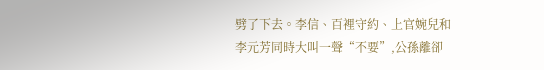劈了下去。李信、百裡守約、上官婉兒和李元芳同時大叫一聲“不要”,公孫離卻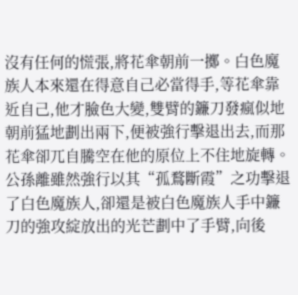沒有任何的慌張,將花傘朝前一擲。白色魔族人本來還在得意自己必當得手,等花傘靠近自己,他才臉色大變,雙臂的鐮刀發瘋似地朝前猛地劃出兩下,便被強行擊退出去,而那花傘卻兀自騰空在他的原位上不住地旋轉。
公孫離雖然強行以其“孤鶩斷霞”之功擊退了白色魔族人,卻還是被白色魔族人手中鐮刀的強攻綻放出的光芒劃中了手臂,向後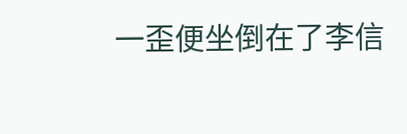一歪便坐倒在了李信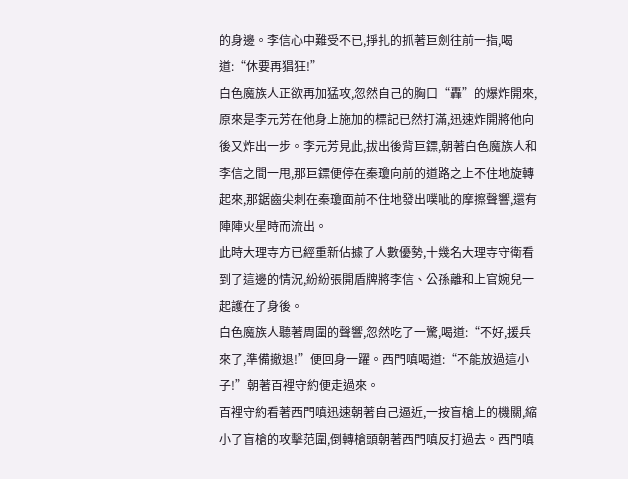的身邊。李信心中難受不已,掙扎的抓著巨劍往前一指,喝道:“休要再猖狂!”
白色魔族人正欲再加猛攻,忽然自己的胸口“轟”的爆炸開來,原來是李元芳在他身上施加的標記已然打滿,迅速炸開將他向後又炸出一步。李元芳見此,拔出後背巨鏢,朝著白色魔族人和李信之間一甩,那巨鏢便停在秦瓊向前的道路之上不住地旋轉起來,那鋸齒尖刺在秦瓊面前不住地發出噗呲的摩擦聲響,還有陣陣火星時而流出。
此時大理寺方已經重新佔據了人數優勢,十幾名大理寺守衛看到了這邊的情況,紛紛張開盾牌將李信、公孫離和上官婉兒一起護在了身後。
白色魔族人聽著周圍的聲響,忽然吃了一驚,喝道:“不好,援兵來了,準備撤退!”便回身一躍。西門嗔喝道:“不能放過這小子!”朝著百裡守約便走過來。
百裡守約看著西門嗔迅速朝著自己逼近,一按盲槍上的機關,縮小了盲槍的攻擊范圍,倒轉槍頭朝著西門嗔反打過去。西門嗔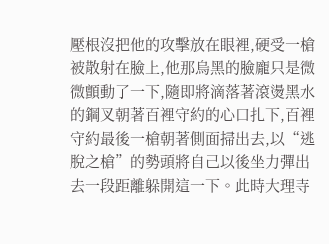壓根沒把他的攻擊放在眼裡,硬受一槍被散射在臉上,他那烏黑的臉龐只是微微顫動了一下,隨即將滴落著滾燙黑水的鋼叉朝著百裡守約的心口扎下,百裡守約最後一槍朝著側面掃出去,以“逃脫之槍”的勢頭將自己以後坐力彈出去一段距離躲開這一下。此時大理寺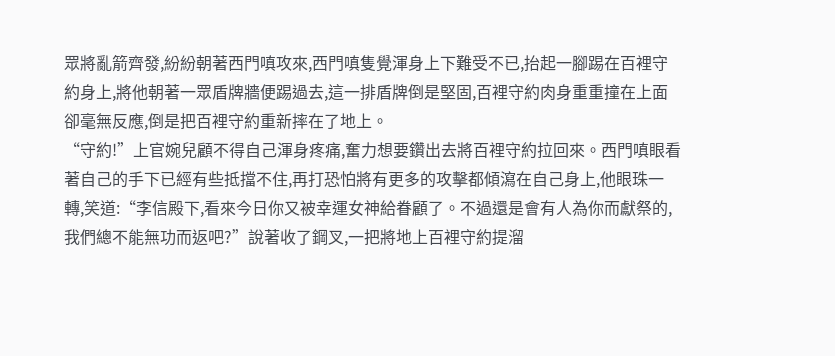眾將亂箭齊發,紛紛朝著西門嗔攻來,西門嗔隻覺渾身上下難受不已,抬起一腳踢在百裡守約身上,將他朝著一眾盾牌牆便踢過去,這一排盾牌倒是堅固,百裡守約肉身重重撞在上面卻毫無反應,倒是把百裡守約重新摔在了地上。
“守約!”上官婉兒顧不得自己渾身疼痛,奮力想要鑽出去將百裡守約拉回來。西門嗔眼看著自己的手下已經有些抵擋不住,再打恐怕將有更多的攻擊都傾瀉在自己身上,他眼珠一轉,笑道:“李信殿下,看來今日你又被幸運女神給眷顧了。不過還是會有人為你而獻祭的,我們總不能無功而返吧?”說著收了鋼叉,一把將地上百裡守約提溜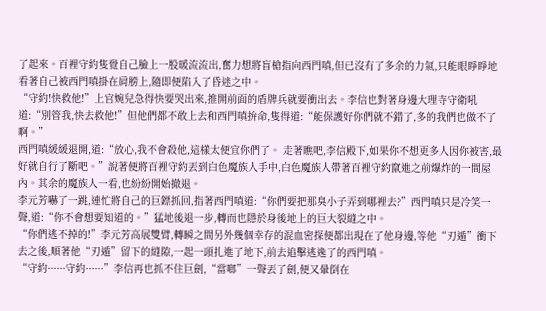了起來。百裡守約隻覺自己臉上一股暖流流出,奮力想將盲槍指向西門嗔,但已沒有了多余的力氣,只能眼睜睜地看著自己被西門嗔掛在肩膀上,隨即便陷入了昏迷之中。
“守約!快救他!”上官婉兒急得快要哭出來,推開前面的盾牌兵就要衝出去。李信也對著身邊大理寺守衛吼道:“別管我,快去救他!”但他們都不敢上去和西門嗔拚命,隻得道:“能保護好你們就不錯了,多的我們也做不了啊。”
西門嗔緩緩退開,道:“放心,我不會殺他,這樣太便宜你們了。 走著瞧吧,李信殿下,如果你不想更多人因你被害,最好就自行了斷吧。”說著便將百裡守約丟到白色魔族人手中,白色魔族人帶著百裡守約竄進之前爆炸的一間屋內。其余的魔族人一看,也紛紛開始撤退。
李元芳嚇了一跳,連忙將自己的巨鏢抓回,指著西門嗔道:“你們要把那臭小子弄到哪裡去?”西門嗔只是冷笑一聲,道:“你不會想要知道的。”猛地後退一步,轉而也隱於身後地上的巨大裂縫之中。
“你們逃不掉的!”李元芳高展雙臂,轉瞬之間另外幾個幸存的混血密探便都出現在了他身邊,等他“刃遁”衝下去之後,順著他“刃遁”留下的縫隙,一起一頭扎進了地下,前去追擊逃逸了的西門嗔。
“守約······守約······”李信再也抓不住巨劍,“當啷”一聲丟了劍,便又暈倒在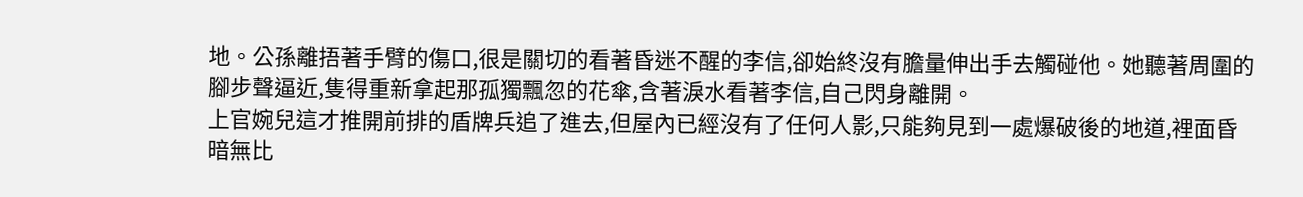地。公孫離捂著手臂的傷口,很是關切的看著昏迷不醒的李信,卻始終沒有膽量伸出手去觸碰他。她聽著周圍的腳步聲逼近,隻得重新拿起那孤獨飄忽的花傘,含著淚水看著李信,自己閃身離開。
上官婉兒這才推開前排的盾牌兵追了進去,但屋內已經沒有了任何人影,只能夠見到一處爆破後的地道,裡面昏暗無比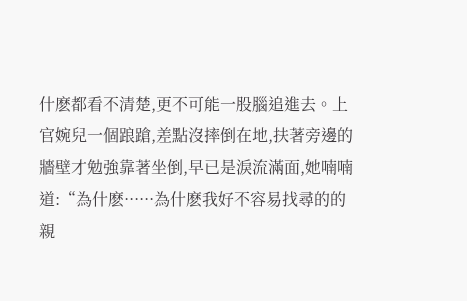什麽都看不清楚,更不可能一股腦追進去。上官婉兒一個踉蹌,差點沒摔倒在地,扶著旁邊的牆壁才勉強靠著坐倒,早已是淚流滿面,她喃喃道:“為什麽······為什麽我好不容易找尋的的親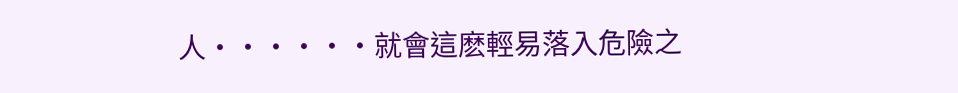人······就會這麽輕易落入危險之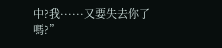中?我······又要失去你了嗎?”